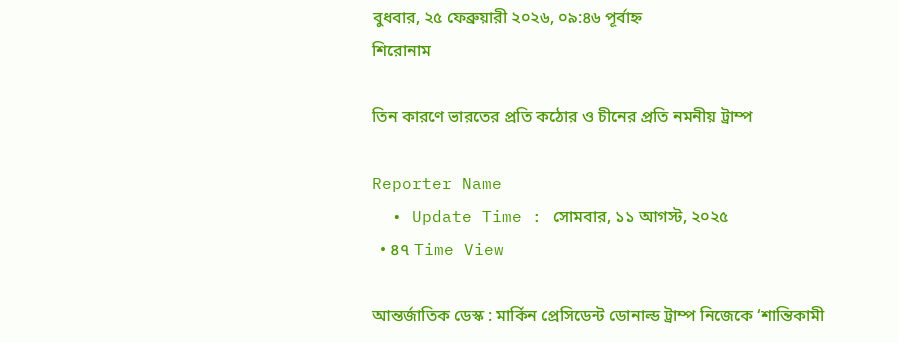বুধবার, ২৫ ফেব্রুয়ারী ২০২৬, ০৯:৪৬ পূর্বাহ্ন
শিরোনাম

তিন কারণে ভারতের প্রতি কঠোর ও চীনের প্রতি নমনীয় ট্রাম্প

Reporter Name
  • Update Time : সোমবার, ১১ আগস্ট, ২০২৫
  • ৪৭ Time View

আন্তর্জাতিক ডেস্ক : মার্কিন প্রেসিডেন্ট ডোনাল্ড ট্রাম্প নিজেকে ‘শান্তিকামী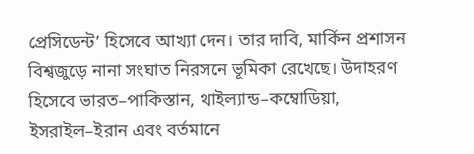প্রেসিডেন্ট’ হিসেবে আখ্যা দেন। তার দাবি, মার্কিন প্রশাসন বিশ্বজুড়ে নানা সংঘাত নিরসনে ভূমিকা রেখেছে। উদাহরণ হিসেবে ভারত–পাকিস্তান, থাইল্যান্ড–কম্বোডিয়া, ইসরাইল–ইরান এবং বর্তমানে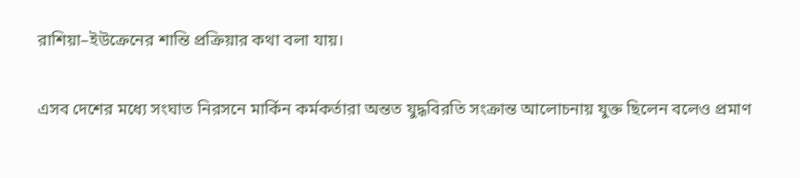রাশিয়া–ইউক্রেনের শান্তি প্রক্রিয়ার কথা বলা যায়।

এসব দেশের মধ্যে সংঘাত নিরসনে মার্কিন কর্মকর্তারা অন্তত যুদ্ধবিরতি সংক্রান্ত আলোচনায় যুক্ত ছিলেন বলেও প্রমাণ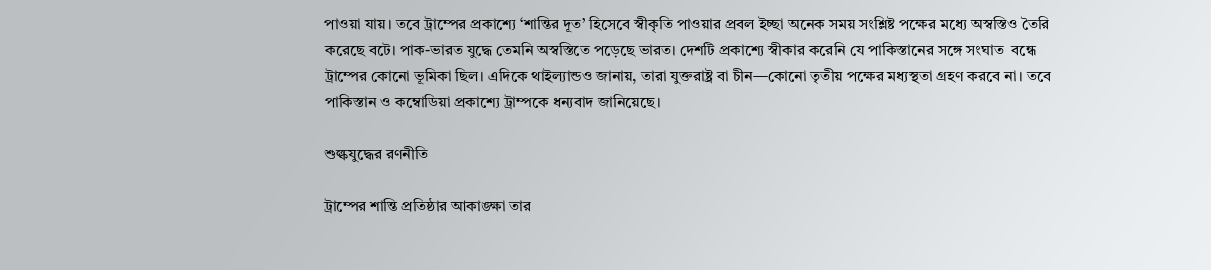পাওয়া যায়। তবে ট্রাম্পের প্রকাশ্যে ‘শান্তির দূত’ হিসেবে স্বীকৃতি পাওয়ার প্রবল ইচ্ছা অনেক সময় সংশ্লিষ্ট পক্ষের মধ্যে অস্বস্তিও তৈরি করেছে বটে। পাক-ভারত যুদ্ধে তেমনি অস্বস্তিতে পড়েছে ভারত। দেশটি প্রকাশ্যে স্বীকার করেনি যে পাকিস্তানের সঙ্গে সংঘাত  বন্ধে ট্রাম্পের কোনো ভূমিকা ছিল। এদিকে থাইল্যান্ডও জানায়, তারা যুক্তরাষ্ট্র বা চীন—কোনো তৃতীয় পক্ষের মধ্যস্থতা গ্রহণ করবে না। তবে পাকিস্তান ও কম্বোডিয়া প্রকাশ্যে ট্রাম্পকে ধন্যবাদ জানিয়েছে।

শুল্কযুদ্ধের রণনীতি

ট্রাম্পের শান্তি প্রতিষ্ঠার আকাঙ্ক্ষা তার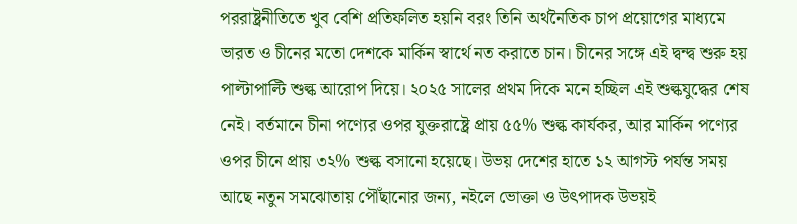পররাষ্ট্রনীতিতে খুব বেশি প্রতিফলিত হয়নি বরং তিনি অর্থনৈতিক চাপ প্রয়োগের মাধ্যমে ভারত ও চীনের মতো দেশকে মার্কিন স্বার্থে নত করাতে চান। চীনের সঙ্গে এই দ্বন্দ্ব শুরু হয় পাল্টাপাল্টি শুল্ক আরোপ দিয়ে। ২০২৫ সালের প্রথম দিকে মনে হচ্ছিল এই শুল্কযুদ্ধের শেষ নেই। বর্তমানে চীনা পণ্যের ওপর যুক্তরাষ্ট্রে প্রায় ৫৫% শুল্ক কার্যকর, আর মার্কিন পণ্যের ওপর চীনে প্রায় ৩২% শুল্ক বসানো হয়েছে। উভয় দেশের হাতে ১২ আগস্ট পর্যন্ত সময় আছে নতুন সমঝোতায় পৌঁছানোর জন্য, নইলে ভোক্তা ও উৎপাদক উভয়ই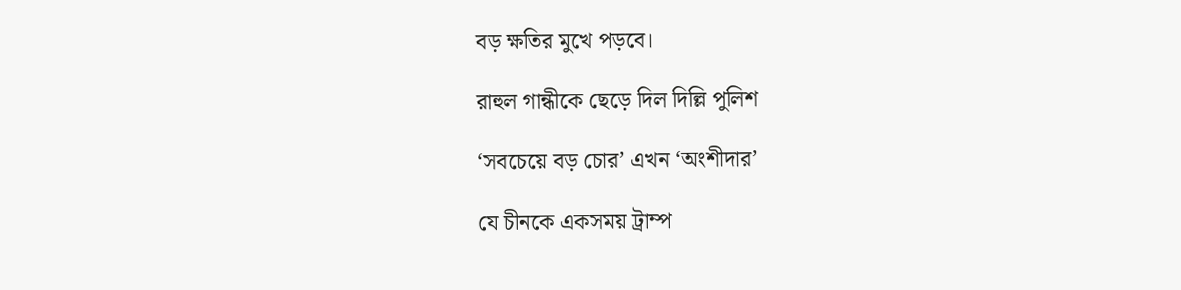বড় ক্ষতির মুখে পড়বে।

রাহুল গান্ধীকে ছেড়ে দিল দিল্লি পুলিশ

‘সবচেয়ে বড় চোর’ এখন ‘অংশীদার’

যে চীনকে একসময় ট্রাম্প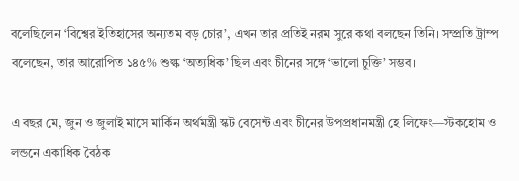বলেছিলেন ‘বিশ্বের ইতিহাসের অন্যতম বড় চোর’, এখন তার প্রতিই নরম সুরে কথা বলছেন তিনি। সম্প্রতি ট্রাম্প বলেছেন, তার আরোপিত ১৪৫% শুল্ক ‘অত্যধিক’ ছিল এবং চীনের সঙ্গে ‘ভালো চুক্তি’ সম্ভব।

এ বছর মে, জুন ও জুলাই মাসে মার্কিন অর্থমন্ত্রী স্কট বেসেন্ট এবং চীনের উপপ্রধানমন্ত্রী হে লিফেং—স্টকহোম ও লন্ডনে একাধিক বৈঠক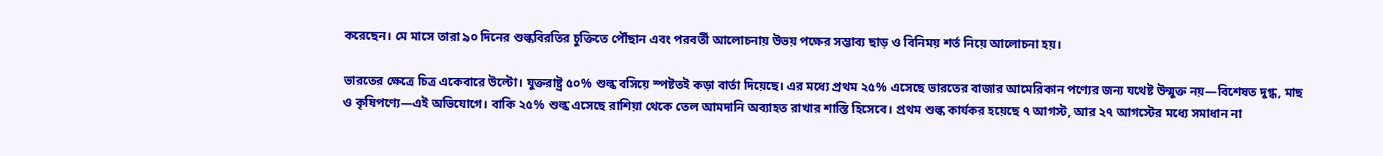করেছেন। মে মাসে তারা ৯০ দিনের শুল্কবিরতির চুক্তিতে পৌঁছান এবং পরবর্তী আলোচনায় উভয় পক্ষের সম্ভাব্য ছাড় ও বিনিময় শর্ত নিয়ে আলোচনা হয়।

ভারতের ক্ষেত্রে চিত্র একেবারে উল্টো। যুক্তরাষ্ট্র ৫০% শুল্ক বসিয়ে স্পষ্টতই কড়া বার্তা দিয়েছে। এর মধ্যে প্রথম ২৫% এসেছে ভারতের বাজার আমেরিকান পণ্যের জন্য যথেষ্ট উন্মুক্ত নয়—বিশেষত দুগ্ধ, মাছ ও কৃষিপণ্যে—এই অভিযোগে। বাকি ২৫% শুল্ক এসেছে রাশিয়া থেকে তেল আমদানি অব্যাহত রাখার শাস্তি হিসেবে। প্রথম শুল্ক কার্যকর হয়েছে ৭ আগস্ট, আর ২৭ আগস্টের মধ্যে সমাধান না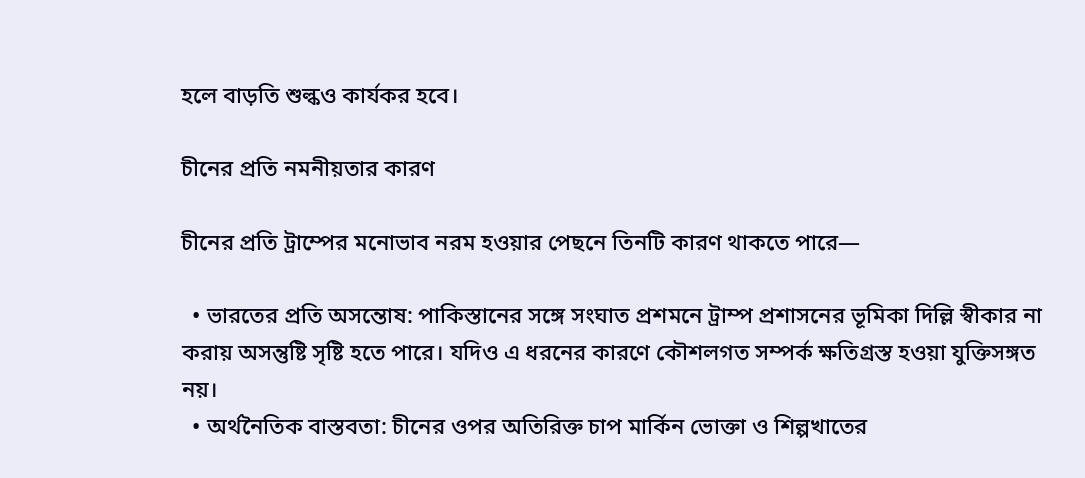হলে বাড়তি শুল্কও কার্যকর হবে।

চীনের প্রতি নমনীয়তার কারণ

চীনের প্রতি ট্রাম্পের মনোভাব নরম হওয়ার পেছনে তিনটি কারণ থাকতে পারে—

  • ভারতের প্রতি অসন্তোষ: পাকিস্তানের সঙ্গে সংঘাত প্রশমনে ট্রাম্প প্রশাসনের ভূমিকা দিল্লি স্বীকার না করায় অসন্তুষ্টি সৃষ্টি হতে পারে। যদিও এ ধরনের কারণে কৌশলগত সম্পর্ক ক্ষতিগ্রস্ত হওয়া যুক্তিসঙ্গত নয়।
  • অর্থনৈতিক বাস্তবতা: চীনের ওপর অতিরিক্ত চাপ মার্কিন ভোক্তা ও শিল্পখাতের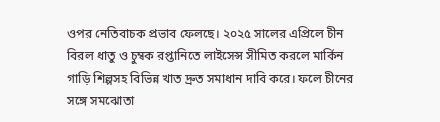ওপর নেতিবাচক প্রভাব ফেলছে। ২০২৫ সালের এপ্রিলে চীন বিরল ধাতু ও চুম্বক রপ্তানিতে লাইসেন্স সীমিত করলে মার্কিন গাড়ি শিল্পসহ বিভিন্ন খাত দ্রুত সমাধান দাবি করে। ফলে চীনের সঙ্গে সমঝোতা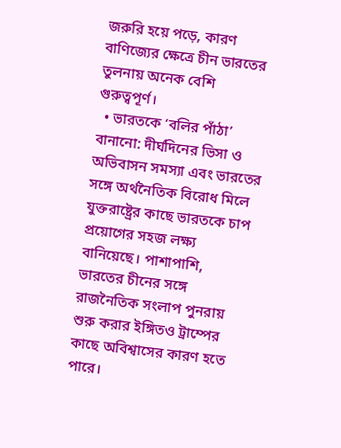জরুরি হয়ে পড়ে, কারণ বাণিজ্যের ক্ষেত্রে চীন ভারতের তুলনায় অনেক বেশি গুরুত্বপূর্ণ।
  • ভারতকে ‘বলির পাঁঠা’ বানানো: দীর্ঘদিনের ভিসা ও অভিবাসন সমস্যা এবং ভারতের সঙ্গে অর্থনৈতিক বিরোধ মিলে যুক্তরাষ্ট্রের কাছে ভারতকে চাপ প্রয়োগের সহজ লক্ষ্য বানিয়েছে। পাশাপাশি, ভারতের চীনের সঙ্গে রাজনৈতিক সংলাপ পুনরায় শুরু করার ইঙ্গিতও ট্রাম্পের কাছে অবিশ্বাসের কারণ হতে পারে।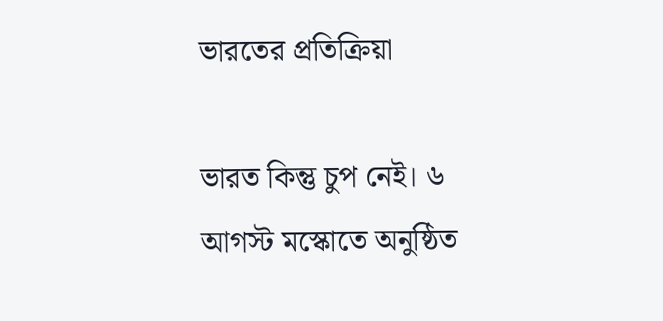ভারতের প্রতিক্রিয়া

ভারত কিন্তু চুপ নেই। ৬ আগস্ট মস্কোতে অনুষ্ঠিত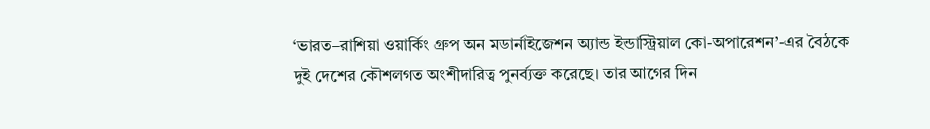‘ভারত–রাশিয়া ওয়ার্কিং গ্রুপ অন মডার্নাইজেশন অ্যান্ড ইন্ডাস্ট্রিয়াল কো-অপারেশন’-এর বৈঠকে দুই দেশের কৌশলগত অংশীদারিত্ব পুনর্ব্যক্ত করেছে। তার আগের দিন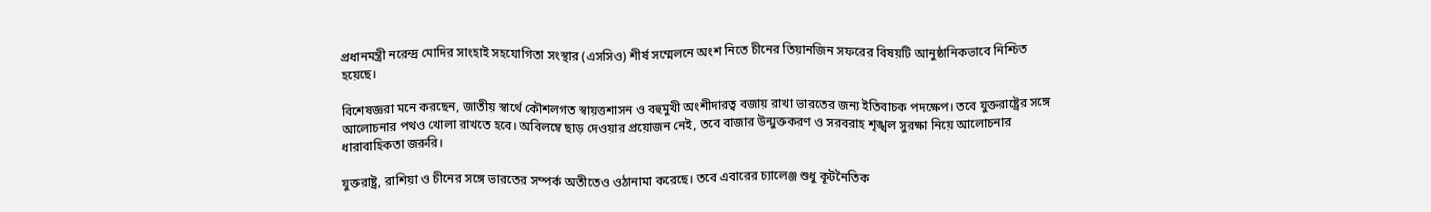প্রধানমন্ত্রী নরেন্দ্র মোদির সাংহাই সহযোগিতা সংস্থার (এসসিও) শীর্ষ সম্মেলনে অংশ নিতে চীনের তিয়ানজিন সফরের বিষয়টি আনুষ্ঠানিকভাবে নিশ্চিত হয়েছে।

বিশেষজ্ঞরা মনে করছেন, জাতীয় স্বার্থে কৌশলগত স্বায়ত্তশাসন ও বহুমুখী অংশীদারত্ব বজায় রাখা ভারতের জন্য ইতিবাচক পদক্ষেপ। তবে যুক্তরাষ্ট্রের সঙ্গে আলোচনার পথও খোলা রাখতে হবে। অবিলম্বে ছাড় দেওয়ার প্রয়োজন নেই, তবে বাজার উন্মুক্তকরণ ও সরবরাহ শৃঙ্খল সুরক্ষা নিয়ে আলোচনার ধারাবাহিকতা জরুরি।

যুক্তরাষ্ট্র, রাশিয়া ও চীনের সঙ্গে ভারতের সম্পর্ক অতীতেও ওঠানামা করেছে। তবে এবারের চ্যালেঞ্জ শুধু কূটনৈতিক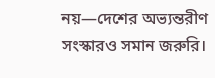নয়—দেশের অভ্যন্তরীণ সংস্কারও সমান জরুরি।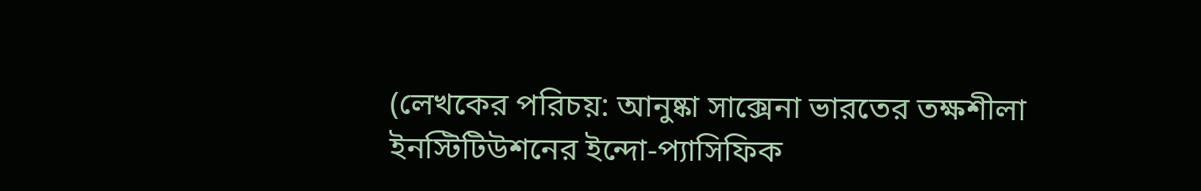(লেখকের পরিচয়: আনুষ্কা সাক্সেনা ভারতের তক্ষশীলা ইনস্টিটিউশনের ইন্দো-প্যাসিফিক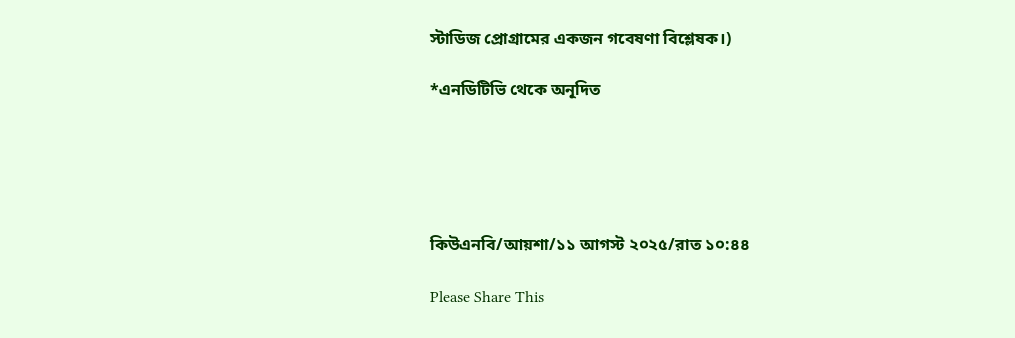স্টাডিজ প্রোগ্রামের একজন গবেষণা বিশ্লেষক।)

*এনডিটিভি থেকে অনূদিত





কিউএনবি/আয়শা/১১ আগস্ট ২০২৫/রাত ১০:৪৪

Please Share This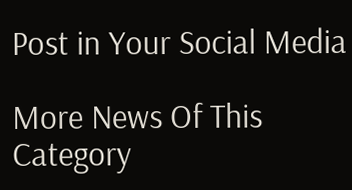Post in Your Social Media

More News Of This Category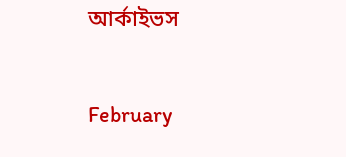আর্কাইভস

February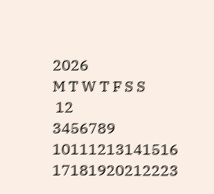2026
M T W T F S S
 12
3456789
10111213141516
17181920212223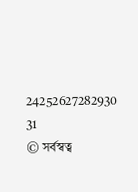24252627282930
31
© সর্বস্বত্ব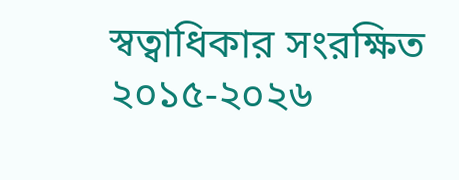স্বত্বাধিকার সংরক্ষিত ২০১৫-২০২৬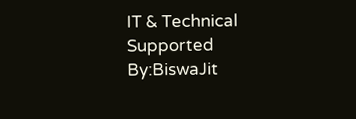IT & Technical Supported By:BiswaJit